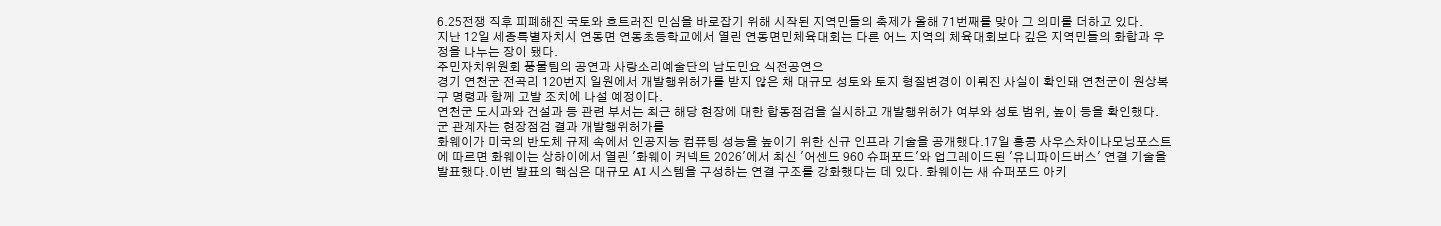6.25전쟁 직후 피폐해진 국토와 흐트러진 민심을 바로잡기 위해 시작된 지역민들의 축제가 올해 71번째를 맞아 그 의미를 더하고 있다.
지난 12일 세종특별자치시 연동면 연동초등학교에서 열린 연동면민체육대회는 다른 어느 지역의 체육대회보다 깊은 지역민들의 화합과 우정을 나누는 장이 됐다.
주민자치위원회 풍물팀의 공연과 사랑소리예술단의 남도민요 식전공연으
경기 연천군 전곡리 120번지 일원에서 개발행위허가를 받지 않은 채 대규모 성토와 토지 형질변경이 이뤄진 사실이 확인돼 연천군이 원상복구 명령과 함께 고발 조치에 나설 예정이다.
연천군 도시과와 건설과 등 관련 부서는 최근 해당 현장에 대한 합동점검을 실시하고 개발행위허가 여부와 성토 범위, 높이 등을 확인했다.
군 관계자는 현장점검 결과 개발행위허가를
화웨이가 미국의 반도체 규제 속에서 인공지능 컴퓨팅 성능을 높이기 위한 신규 인프라 기술을 공개했다.17일 홍콩 사우스차이나모닝포스트에 따르면 화웨이는 상하이에서 열린 '화웨이 커넥트 2026'에서 최신 '어센드 960 슈퍼포드'와 업그레이드된 '유니파이드버스' 연결 기술을 발표했다.이번 발표의 핵심은 대규모 AI 시스템을 구성하는 연결 구조를 강화했다는 데 있다. 화웨이는 새 슈퍼포드 아키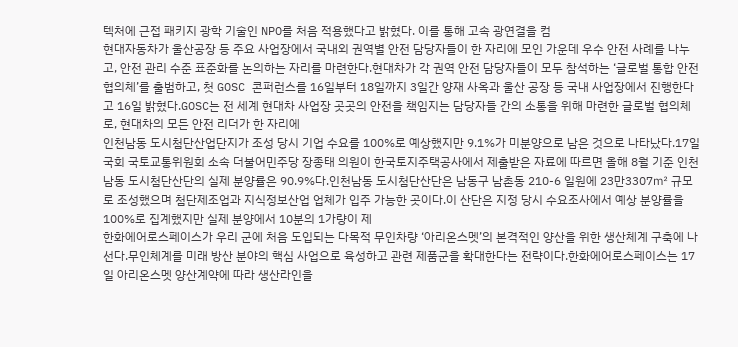텍처에 근접 패키지 광학 기술인 NPO를 처음 적용했다고 밝혔다. 이를 통해 고속 광연결을 컴
현대자동차가 울산공장 등 주요 사업장에서 국내외 권역별 안전 담당자들이 한 자리에 모인 가운데 우수 안전 사례를 나누고, 안전 관리 수준 표준화를 논의하는 자리를 마련한다.현대차가 각 권역 안전 담당자들이 모두 참석하는 ‘글로벌 통합 안전 협의체’를 출범하고, 첫 GOSC 콘퍼런스를 16일부터 18일까지 3일간 양재 사옥과 울산 공장 등 국내 사업장에서 진행한다고 16일 밝혔다.GOSC는 전 세계 현대차 사업장 곳곳의 안전을 책임지는 담당자들 간의 소통을 위해 마련한 글로벌 협의체로, 현대차의 모든 안전 리더가 한 자리에
인천남동 도시첨단산업단지가 조성 당시 기업 수요를 100%로 예상했지만 9.1%가 미분양으로 남은 것으로 나타났다.17일 국회 국토교통위원회 소속 더불어민주당 장종태 의원이 한국토지주택공사에서 제출받은 자료에 따르면 올해 8월 기준 인천남동 도시첨단산단의 실제 분양률은 90.9%다.인천남동 도시첨단산단은 남동구 남촌동 210-6 일원에 23만3307㎡ 규모로 조성했으며 첨단제조업과 지식정보산업 업체가 입주 가능한 곳이다.이 산단은 지정 당시 수요조사에서 예상 분양률을 100%로 집계했지만 실제 분양에서 10분의 1가량이 제
한화에어로스페이스가 우리 군에 처음 도입되는 다목적 무인차량 ‘아리온스멧’의 본격적인 양산을 위한 생산체계 구축에 나선다.무인체계를 미래 방산 분야의 핵심 사업으로 육성하고 관련 제품군을 확대한다는 전략이다.한화에어로스페이스는 17일 아리온스멧 양산계약에 따라 생산라인을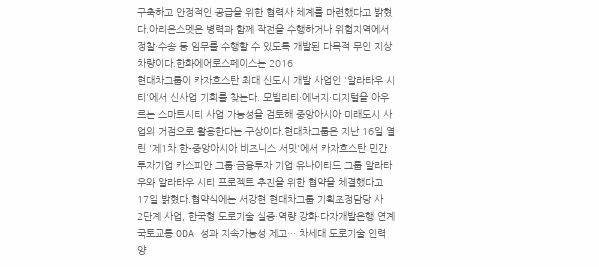구축하고 안정적인 공급을 위한 협력사 체계를 마련했다고 밝혔다.아리온스멧은 병력과 함께 작전을 수행하거나 위험지역에서 정찰·수송 등 임무를 수행할 수 있도록 개발된 다목적 무인 지상차량이다.한화에어로스페이스는 2016
현대차그룹이 카자흐스탄 최대 신도시 개발 사업인 '알라타우 시티'에서 신사업 기회를 찾는다. 모빌리티·에너지·디지털을 아우르는 스마트시티 사업 가능성을 검토해 중앙아시아 미래도시 사업의 거점으로 활용한다는 구상이다.현대차그룹은 지난 16일 열린 '제1차 한-중앙아시아 비즈니스 서밋'에서 카자흐스탄 민간 투자기업 카스피안 그룹·금융투자 기업 유나이티드 그룹 알라타우와 알라타우 시티 프로젝트 추진을 위한 협약을 체결했다고 17일 밝혔다.협약식에는 서강현 현대차그룹 기획조정담당 사
2단계 사업, 한국형 도로기술 실증·역량 강화·다자개발은행 연계국토교통 ODA 성과 지속가능성 제고… 차세대 도로기술 인력 양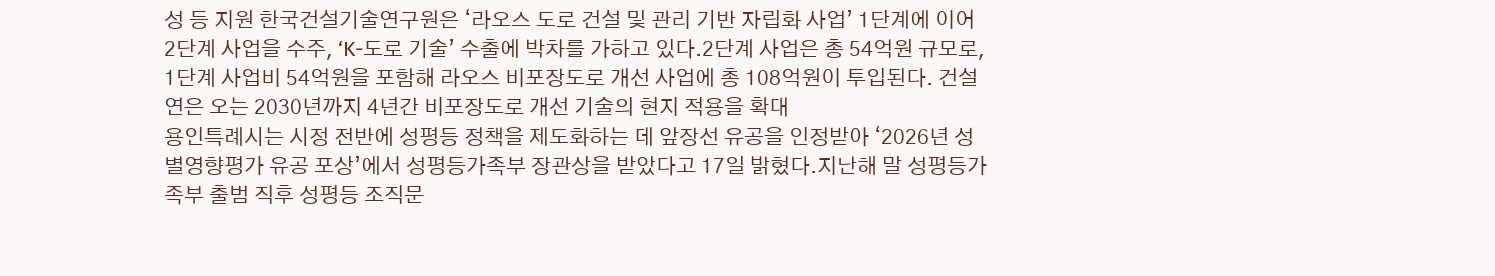성 등 지원 한국건설기술연구원은 ‘라오스 도로 건설 및 관리 기반 자립화 사업’ 1단계에 이어 2단계 사업을 수주, ‘K-도로 기술’ 수출에 박차를 가하고 있다.2단계 사업은 총 54억원 규모로, 1단계 사업비 54억원을 포함해 라오스 비포장도로 개선 사업에 총 108억원이 투입된다. 건설연은 오는 2030년까지 4년간 비포장도로 개선 기술의 현지 적용을 확대
용인특례시는 시정 전반에 성평등 정책을 제도화하는 데 앞장선 유공을 인정받아 ‘2026년 성별영향평가 유공 포상’에서 성평등가족부 장관상을 받았다고 17일 밝혔다.지난해 말 성평등가족부 출범 직후 성평등 조직문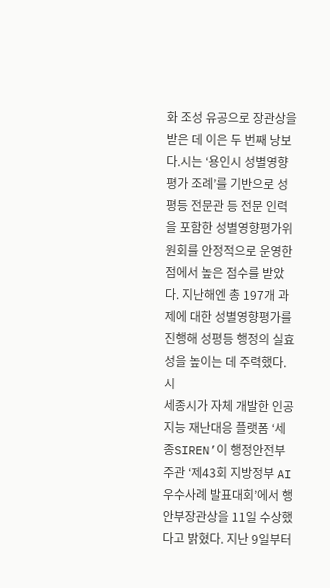화 조성 유공으로 장관상을 받은 데 이은 두 번째 낭보다.시는 ‘용인시 성별영향평가 조례’를 기반으로 성평등 전문관 등 전문 인력을 포함한 성별영향평가위원회를 안정적으로 운영한 점에서 높은 점수를 받았다. 지난해엔 총 197개 과제에 대한 성별영향평가를 진행해 성평등 행정의 실효성을 높이는 데 주력했다.시
세종시가 자체 개발한 인공지능 재난대응 플랫폼 ‘세종SIREN’이 행정안전부 주관 ‘제43회 지방정부 AI 우수사례 발표대회’에서 행안부장관상을 11일 수상했다고 밝혔다. 지난 9일부터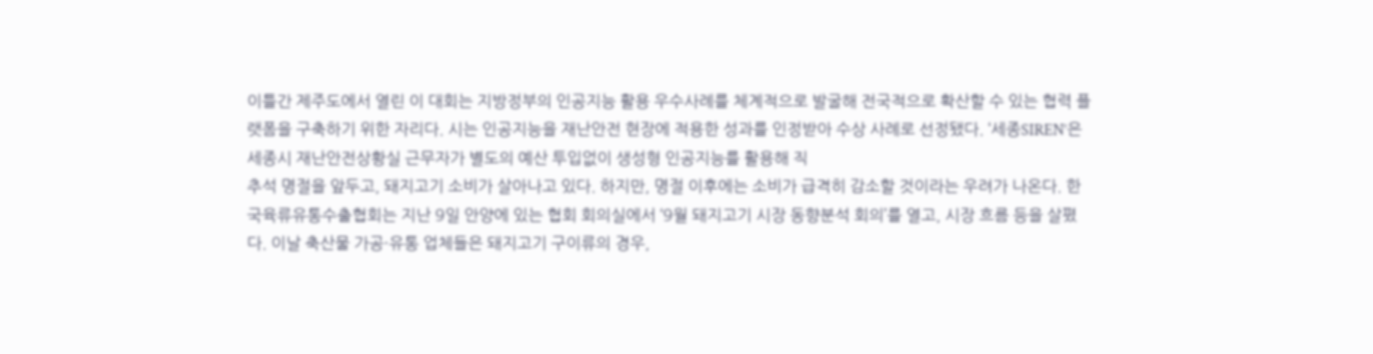이틀간 제주도에서 열린 이 대회는 지방정부의 인공지능 활용 우수사례를 체계적으로 발굴해 전국적으로 확산할 수 있는 협력 플랫폼을 구축하기 위한 자리다. 시는 인공지능을 재난안전 현장에 적용한 성과를 인정받아 수상 사례로 선정됐다. ‘세종SIREN’은 세종시 재난안전상황실 근무자가 별도의 예산 투입없이 생성형 인공지능를 활용해 직
추석 명절을 앞두고, 돼지고기 소비가 살아나고 있다. 하지만, 명절 이후에는 소비가 급격히 감소할 것이라는 우려가 나온다. 한국육류유통수출협회는 지난 9일 안양에 있는 협회 회의실에서 ‘9월 돼지고기 시장 동향분석 회의’를 열고, 시장 흐름 등을 살폈다. 이날 축산물 가공·유통 업체들은 돼지고기 구이류의 경우,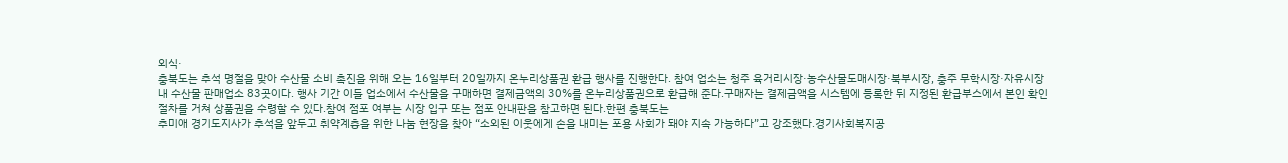외식·
충북도는 추석 명절을 맞아 수산물 소비 촉진을 위해 오는 16일부터 20일까지 온누리상품권 환급 행사를 진행한다. 참여 업소는 청주 육거리시장·농수산물도매시장·북부시장, 충주 무학시장·자유시장 내 수산물 판매업소 83곳이다. 행사 기간 이들 업소에서 수산물을 구매하면 결제금액의 30%를 온누리상품권으로 환급해 준다.구매자는 결제금액을 시스템에 등록한 뒤 지정된 환급부스에서 본인 확인 절차를 거쳐 상품권을 수령할 수 있다.참여 점포 여부는 시장 입구 또는 점포 안내판을 참고하면 된다.한편 충북도는
추미애 경기도지사가 추석을 앞두고 취약계층을 위한 나눔 현장을 찾아 “소외된 이웃에게 손을 내미는 포용 사회가 돼야 지속 가능하다”고 강조했다.경기사회복지공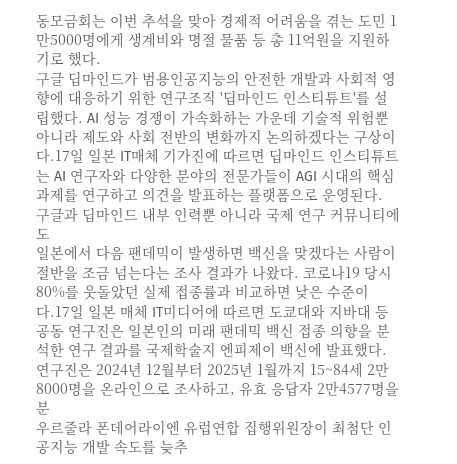동모금회는 이번 추석을 맞아 경제적 어려움을 겪는 도민 1만5000명에게 생계비와 명절 물품 등 총 11억원을 지원하기로 했다.
구글 딥마인드가 범용인공지능의 안전한 개발과 사회적 영향에 대응하기 위한 연구조직 '딥마인드 인스티튜트'를 설립했다. AI 성능 경쟁이 가속화하는 가운데 기술적 위험뿐 아니라 제도와 사회 전반의 변화까지 논의하겠다는 구상이다.17일 일본 IT매체 기가진에 따르면 딥마인드 인스티튜트는 AI 연구자와 다양한 분야의 전문가들이 AGI 시대의 핵심 과제를 연구하고 의견을 발표하는 플랫폼으로 운영된다. 구글과 딥마인드 내부 인력뿐 아니라 국제 연구 커뮤니티에도
일본에서 다음 팬데믹이 발생하면 백신을 맞겠다는 사람이 절반을 조금 넘는다는 조사 결과가 나왔다. 코로나19 당시 80%를 웃돌았던 실제 접종률과 비교하면 낮은 수준이다.17일 일본 매체 IT미디어에 따르면 도쿄대와 지바대 등 공동 연구진은 일본인의 미래 팬데믹 백신 접종 의향을 분석한 연구 결과를 국제학술지 엔피제이 백신에 발표했다. 연구진은 2024년 12월부터 2025년 1월까지 15~84세 2만8000명을 온라인으로 조사하고, 유효 응답자 2만4577명을 분
우르줄라 폰데어라이엔 유럽연합 집행위원장이 최첨단 인공지능 개발 속도를 늦추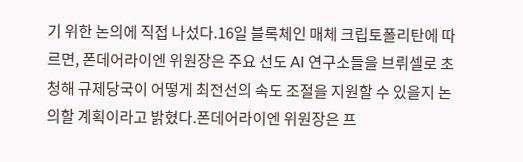기 위한 논의에 직접 나섰다.16일 블록체인 매체 크립토폴리탄에 따르면, 폰데어라이엔 위원장은 주요 선도 AI 연구소들을 브뤼셀로 초청해 규제당국이 어떻게 최전선의 속도 조절을 지원할 수 있을지 논의할 계획이라고 밝혔다.폰데어라이엔 위원장은 프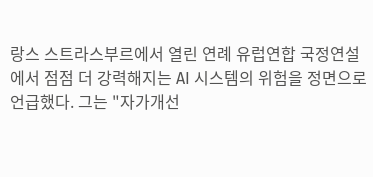랑스 스트라스부르에서 열린 연례 유럽연합 국정연설에서 점점 더 강력해지는 AI 시스템의 위험을 정면으로 언급했다. 그는 "자가개선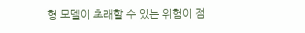형 모델이 초래할 수 있는 위험이 점